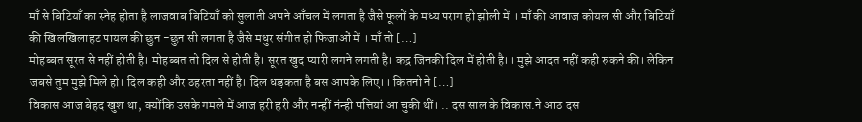माँ से बिटियाँ का स्नेह होता है लाजवाब बिटियाँ को सुलाती अपने आँचल में लगता है जैसे फूलों के मध्य पराग हो झोली में । माँ की आवाज कोयल सी और बिटियाँ की खिलखिलाहट पायल की छुन -छुन सी लगता है जैसे मधुर संगीत हो फिजाओं में । माँ तो […]
मोहब्बत सूरत से नहीं होती है। मोहब्बत तो दिल से होती है। सूरत खुद प्यारी लगने लगती है। कद्र जिनकी दिल में होती है।। मुझे आदत नहीं कही रुकने की। लेकिन जबसे तुम मुझे मिले हो। दिल कही और ठहरता नहीं है। दिल धड़कता है बस आपके लिए।। कितनो ने […]
विकास आज बेहद खुश था, क्योंकि उसके गमले में आज हरी हरी और नन्हीं नंन्ही पत्तियां आ चुकी थीं। .. दस साल के विकास.ने आठ दस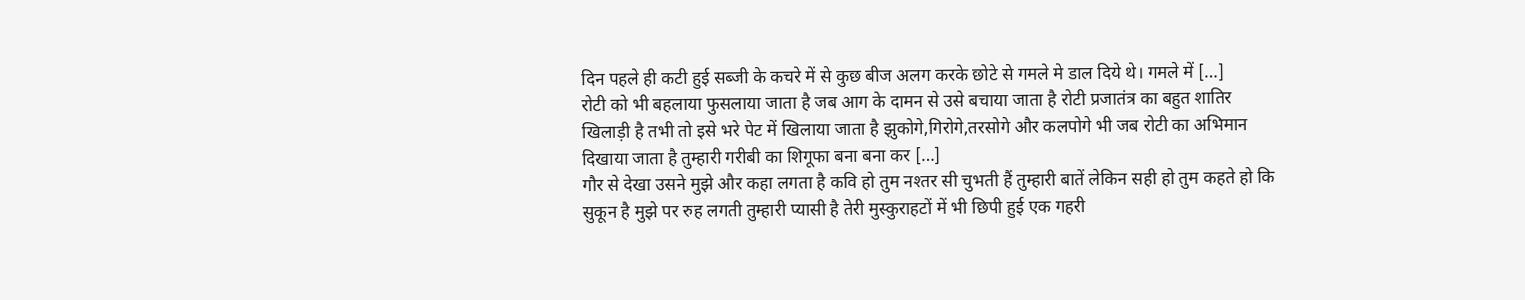दिन पहले ही कटी हुई सब्जी के कचरे में से कुछ बीज अलग करके छोटे से गमले मे डाल दिये थे। गमले में […]
रोटी को भी बहलाया फुसलाया जाता है जब आग के दामन से उसे बचाया जाता है रोटी प्रजातंत्र का बहुत शातिर खिलाड़ी है तभी तो इसे भरे पेट में खिलाया जाता है झुकोगे,गिरोगे,तरसोगे और कलपोगे भी जब रोटी का अभिमान दिखाया जाता है तुम्हारी गरीबी का शिगूफा बना बना कर […]
गौर से देखा उसने मुझे और कहा लगता है कवि हो तुम नश्तर सी चुभती हैं तुम्हारी बातें लेकिन सही हो तुम कहते हो कि सुकून है मुझे पर रुह लगती तुम्हारी प्यासी है तेरी मुस्कुराहटों में भी छिपी हुई एक गहरी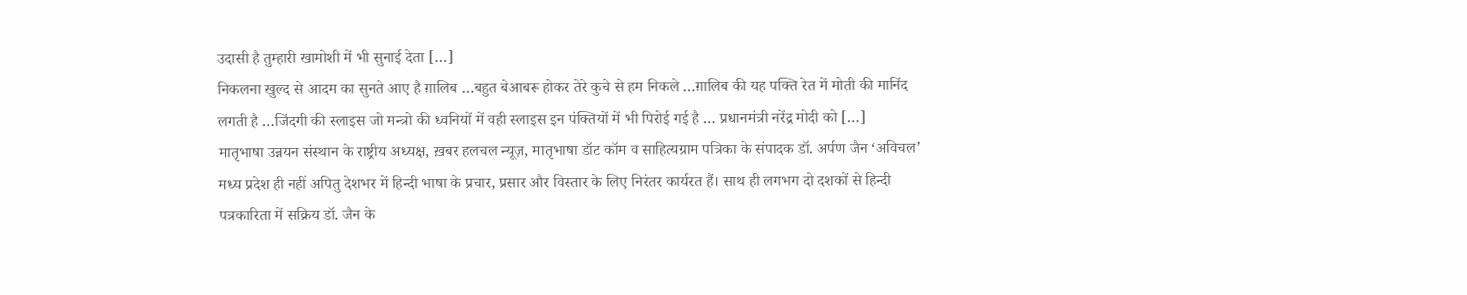उदासी है तुम्हारी खामोशी में भी सुनाई देता […]
निकलना खुल्द से आदम का सुनते आए है ग़ालिब …बहुत बेआबरू होकर तेरे कुचे से हम निकले …ग़ालिब की यह पक्ति रेत में मोती की मानिंद लगती है …जिंदगी की स्लाइस जो मन्त्रो की ध्वनियों में वही स्लाइस इन पंक्तियों में भी पिरोई गई है … प्रधानमंत्री नरेंद्र मोदी को […]
मातृभाषा उन्नयन संस्थान के राष्ट्रीय अध्यक्ष, ख़बर हलचल न्यूज़, मातृभाषा डॉट कॉम व साहित्यग्राम पत्रिका के संपादक डॉ. अर्पण जैन ‘अविचल’ मध्य प्रदेश ही नहीं अपितु देशभर में हिन्दी भाषा के प्रचार, प्रसार और विस्तार के लिए निरंतर कार्यरत हैं। साथ ही लगभग दो दशकों से हिन्दी पत्रकारिता में सक्रिय डॉ. जैन के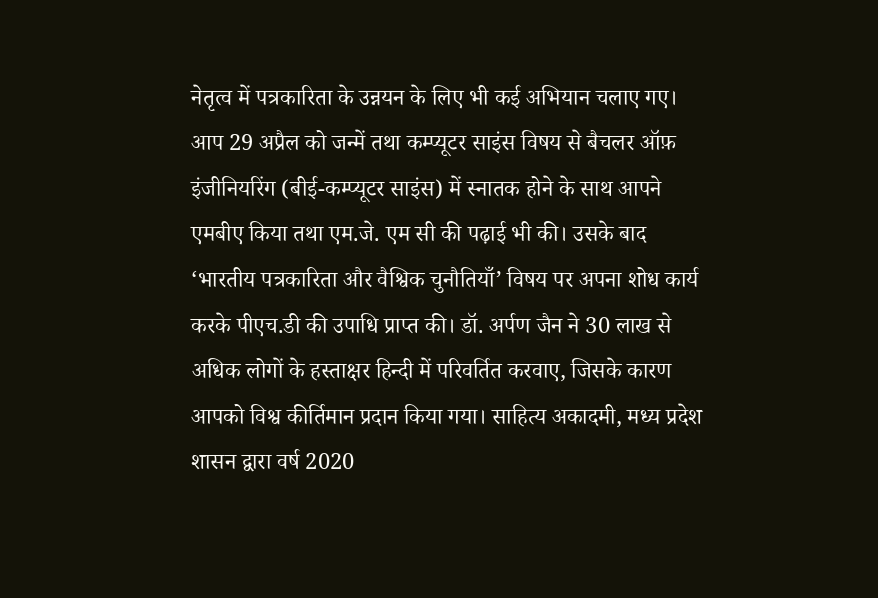नेतृत्व में पत्रकारिता के उन्नयन के लिए भी कई अभियान चलाए गए।
आप 29 अप्रैल को जन्में तथा कम्प्यूटर साइंस विषय से बैचलर ऑफ़ इंजीनियरिंग (बीई-कम्प्यूटर साइंस) में स्नातक होने के साथ आपने एमबीए किया तथा एम.जे. एम सी की पढ़ाई भी की। उसके बाद ‘भारतीय पत्रकारिता और वैश्विक चुनौतियाँ’ विषय पर अपना शोध कार्य करके पीएच.डी की उपाधि प्राप्त की। डॉ. अर्पण जैन ने 30 लाख से अधिक लोगों के हस्ताक्षर हिन्दी में परिवर्तित करवाए, जिसके कारण आपको विश्व कीर्तिमान प्रदान किया गया। साहित्य अकादमी, मध्य प्रदेश शासन द्वारा वर्ष 2020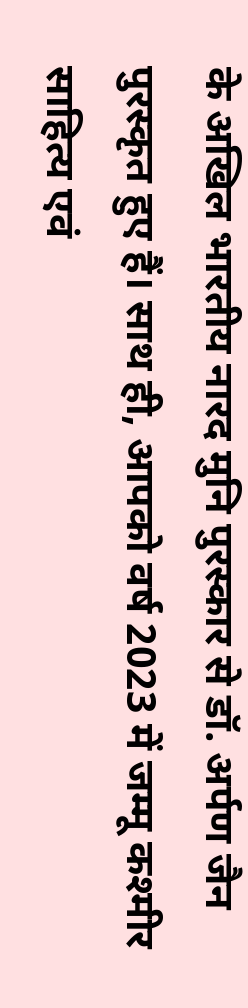के अखिल भारतीय नारद मुनि पुरस्कार से डॉ. अर्पण जैन पुरस्कृत हुए हैं। साथ ही, आपको वर्ष 2023 में जम्मू कश्मीर साहित्य एवं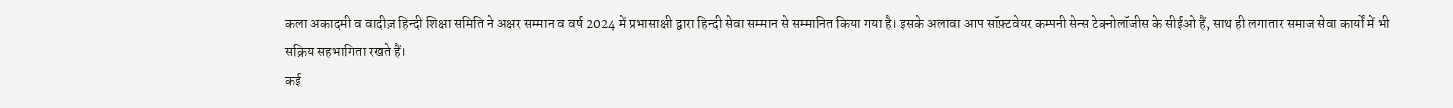कला अकादमी व वादीज़ हिन्दी शिक्षा समिति ने अक्षर सम्मान व वर्ष 2024 में प्रभासाक्षी द्वारा हिन्दी सेवा सम्मान से सम्मानित किया गया है। इसके अलावा आप सॉफ़्टवेयर कम्पनी सेन्स टेक्नोलॉजीस के सीईओ हैं, साथ ही लगातार समाज सेवा कार्यों में भी सक्रिय सहभागिता रखते हैं।
कई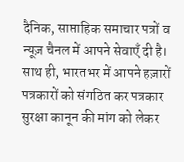दैनिक, साप्ताहिक समाचार पत्रों व न्यूज़ चैनल में आपने सेवाएँ दी है। साथ ही, भारतभर में आपने हज़ारों पत्रकारों को संगठित कर पत्रकार सुरक्षा कानून की मांग को लेकर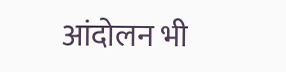आंदोलन भी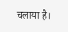चलाया है।